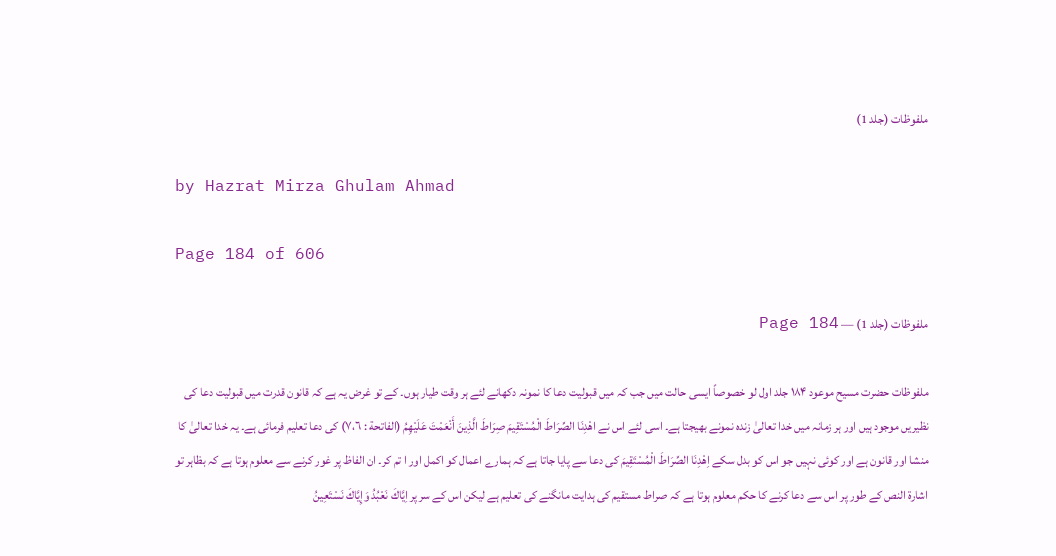ملفوظات (جلد 1)

by Hazrat Mirza Ghulam Ahmad

Page 184 of 606

ملفوظات (جلد 1) — Page 184

ملفوظات حضرت مسیح موعود ۱۸۴ جلد اول لو خصوصاً ایسی حالت میں جب کہ میں قبولیت دعا کا نمونہ دکھانے لئے ہر وقت طیار ہوں۔ کے تو غرض یہ ہے کہ قانون قدرت میں قبولیت دعا کی نظیریں موجود ہیں اور ہر زمانہ میں خدا تعالیٰ زندہ نمونے بھیجتا ہے۔ اسی لئے اس نے اهْدِنَا الصِّرَاطَ الْمُسْتَقِيمَ صِرَاطَ الَّذِينَ أَنْعَمْتَ عَلَيْهِمُ (الفاتحة : ٧،٦) کی دعا تعلیم فرمائی ہے۔ یہ خدا تعالیٰ کا منشا اور قانون ہے اور کوئی نہیں جو اس کو بدل سکے اِهْدِنَا الصِّرَاطَ الْمُسْتَقِيمَ کی دعا سے پایا جاتا ہے کہ ہمارے اعمال کو اکمل اور ا تم کر۔ ان الفاظ پر غور کرنے سے معلوم ہوتا ہے کہ بظاہر تو اشارۃ النص کے طور پر اس سے دعا کرنے کا حکم معلوم ہوتا ہے کہ صراط مستقیم کی ہدایت مانگنے کی تعلیم ہے لیکن اس کے سر پر اِيَّاكَ نَعْبُدُ وَإِيَّاكَ نَسْتَعِينُ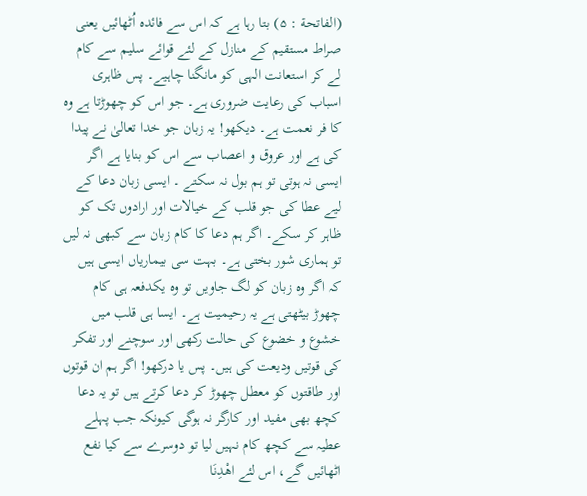(الفاتحة : ۵) بتا رہا ہے کہ اس سے فائدہ اُٹھائیں یعنی صراط مستقیم کے منازل کے لئے قوائے سلیم سے کام لے کر استعانت الہی کو مانگنا چاہیے۔ پس ظاہری اسباب کی رعایت ضروری ہے۔ جو اس کو چھوڑتا ہے وہ کا فر نعمت ہے۔ دیکھو! یہ زبان جو خدا تعالیٰ نے پیدا کی ہے اور عروق و اعصاب سے اس کو بنایا ہے اگر ایسی نہ ہوتی تو ہم بول نہ سکتے ۔ ایسی زبان دعا کے لیے عطا کی جو قلب کے خیالات اور ارادوں تک کو ظاہر کر سکے۔ اگر ہم دعا کا کام زبان سے کبھی نہ لیں تو ہماری شور بختی ہے۔ بہت سی بیماریاں ایسی ہیں کہ اگر وہ زبان کو لگ جاویں تو وہ یکدفعہ ہی کام چھوڑ بیٹھتی ہے یہ رحیمیت ہے۔ ایسا ہی قلب میں خشوع و خضوع کی حالت رکھی اور سوچنے اور تفکر کی قوتیں ودیعت کی ہیں۔ پس یا درکھو! اگر ہم ان قوتوں اور طاقتوں کو معطل چھوڑ کر دعا کرتے ہیں تو یہ دعا کچھ بھی مفید اور کارگر نہ ہوگی کیونکہ جب پہلے عطیہ سے کچھ کام نہیں لیا تو دوسرے سے کیا نفع اٹھائیں گے، اس لئے اهْدِنَا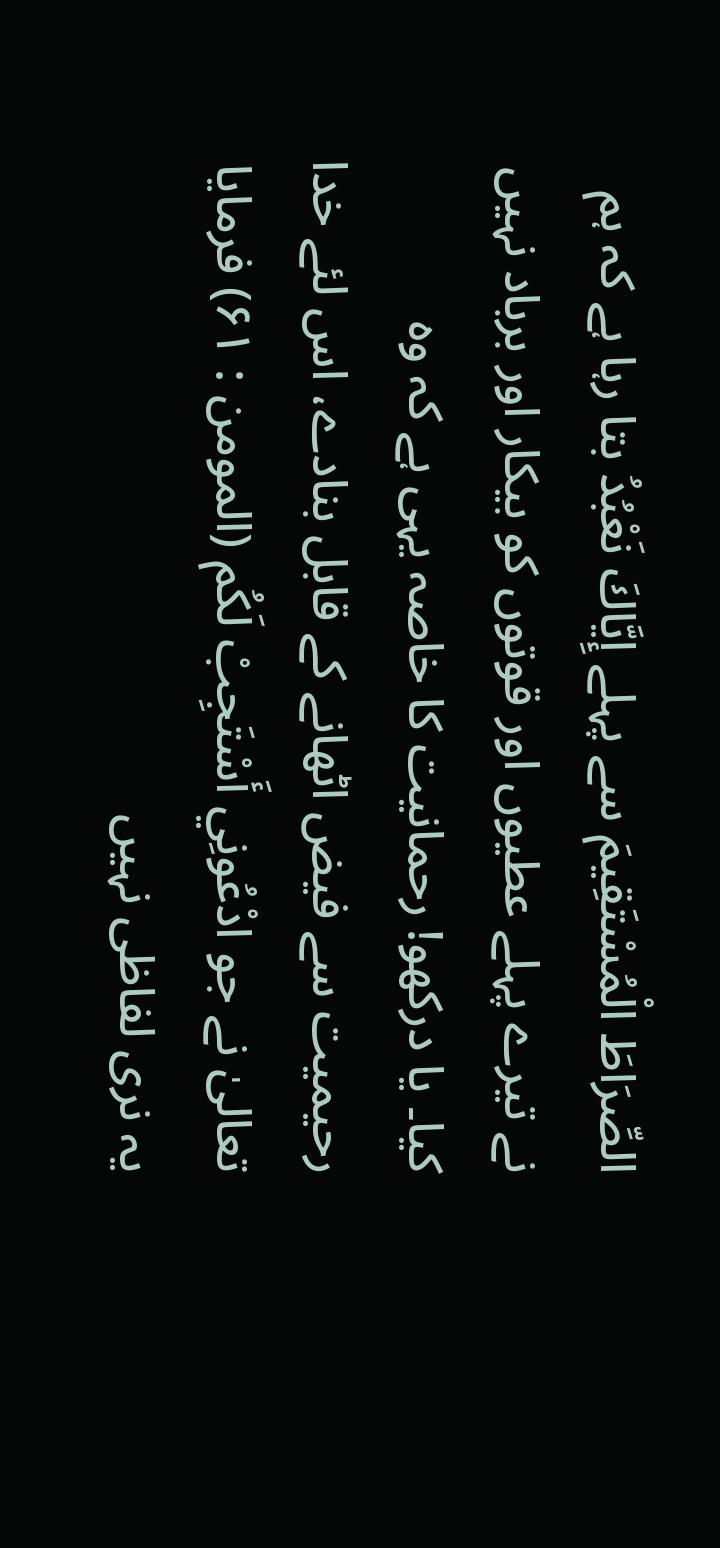الصِّرَاطَ الْمُسْتَقِيمَ سے پہلے إِيَّاكَ نَعْبُدُ بتا رہا ہے کہ ہم نے تیرے پہلے عطیوں اور قوتوں کو بیکار اور برباد نہیں کیا۔ یا درکھو! رحمانیت کا خاصہ یہی ہے کہ وہ رحیمیت سے فیض اٹھانے کے قابل بنادے، اس لئے خدا تعالیٰ نے جو ادْعُونِي أَسْتَجِبْ لَكُم (المومن : ۶۱) فرمایا یہ نری لفاظی نہیں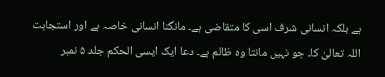ہے بلکہ انسانی شرف اسی کا متقاضی ہے۔ مانگنا انسانی خاصہ ہے اور استجابت اللہ تعالیٰ کا۔ جو نہیں مانتا وہ ظالم ہے۔ دعا ایک ایسی الحکم جلد ۵ نمبر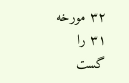۳۲ مورخه ۳۱ را گست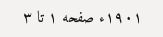۱۹۰۱ء صفحه ۱ تا ۳